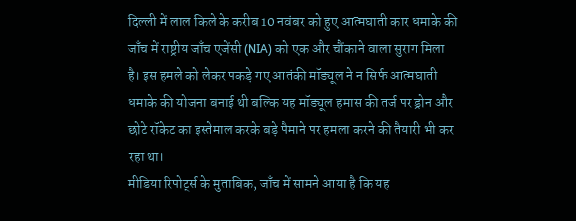दिल्ली में लाल किले के करीब 10 नवंबर को हुए आत्मघाती कार धमाके की जाँच में राष्ट्रीय जाँच एजेंसी (NIA) को एक और चौंकाने वाला सुराग मिला है। इस हमले को लेकर पकड़े गए आतंकी मॉड्यूल ने न सिर्फ आत्मघाती धमाके की योजना बनाई थी बल्कि यह मॉड्यूल हमास की तर्ज पर ड्रोन और छोटे रॉकेट का इस्तेमाल करके बड़े पैमाने पर हमला करने की तैयारी भी कर रहा था।
मीडिया रिपोर्ट्स के मुताबिक, जाँच में सामने आया है कि यह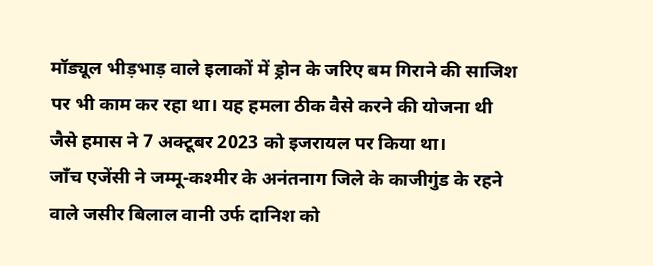मॉड्यूल भीड़भाड़ वाले इलाकों में ड्रोन के जरिए बम गिराने की साजिश पर भी काम कर रहा था। यह हमला ठीक वैसे करने की योजना थी जैसे हमास ने 7 अक्टूबर 2023 को इजरायल पर किया था।
जाँच एजेंसी ने जम्मू-कश्मीर के अनंतनाग जिले के काजीगुंड के रहने वाले जसीर बिलाल वानी उर्फ दानिश को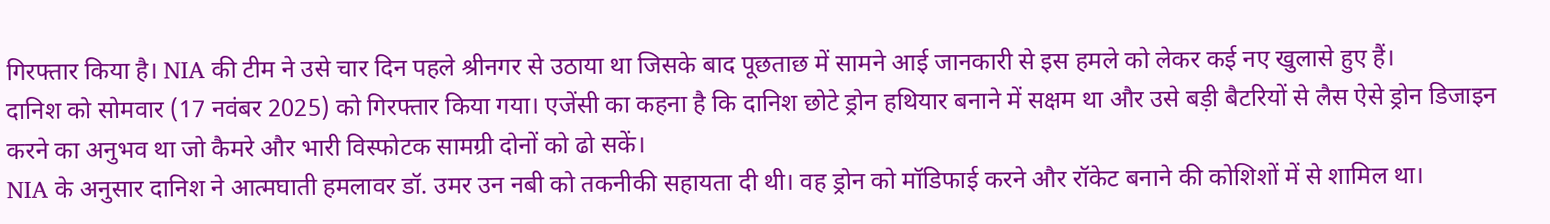गिरफ्तार किया है। NIA की टीम ने उसे चार दिन पहले श्रीनगर से उठाया था जिसके बाद पूछताछ में सामने आई जानकारी से इस हमले को लेकर कई नए खुलासे हुए हैं।
दानिश को सोमवार (17 नवंबर 2025) को गिरफ्तार किया गया। एजेंसी का कहना है कि दानिश छोटे ड्रोन हथियार बनाने में सक्षम था और उसे बड़ी बैटरियों से लैस ऐसे ड्रोन डिजाइन करने का अनुभव था जो कैमरे और भारी विस्फोटक सामग्री दोनों को ढो सकें।
NIA के अनुसार दानिश ने आत्मघाती हमलावर डॉ. उमर उन नबी को तकनीकी सहायता दी थी। वह ड्रोन को मॉडिफाई करने और रॉकेट बनाने की कोशिशों में से शामिल था।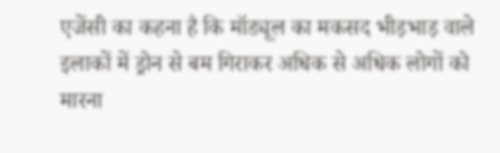एजेंसी का कहना है कि मॉड्यूल का मकसद भीड़भाड़ वाले इलाकों में ड्रोन से बम गिराकर अधिक से अधिक लोगों को मारना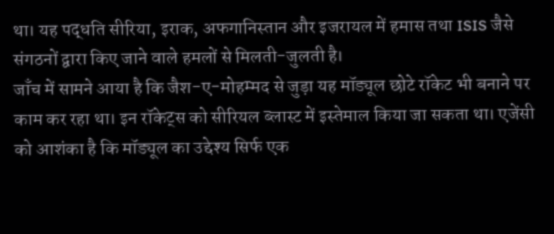था। यह पद्धति सीरिया, इराक, अफगानिस्तान और इजरायल में हमास तथा ISIS जैसे संगठनों द्वारा किए जाने वाले हमलों से मिलती-जुलती है।
जाँच में सामने आया है कि जैश-ए-मोहम्मद से जुड़ा यह मॉड्यूल छोटे रॉकेट भी बनाने पर काम कर रहा था। इन रॉकेट्स को सीरियल ब्लास्ट में इस्तेमाल किया जा सकता था। एजेंसी को आशंका है कि मॉड्यूल का उद्देश्य सिर्फ एक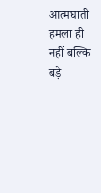आत्मघाती हमला ही नहीं बल्कि बड़े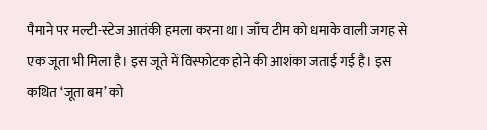पैमाने पर मल्टी-स्टेज आतंकी हमला करना था। जाँच टीम को धमाके वाली जगह से एक जूता भी मिला है। इस जूते में विस्फोटक होने की आशंका जताई गई है। इस कथित ‘जूता बम’ को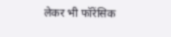लेकर भी फॉरेंसिक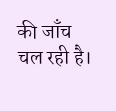की जाँच चल रही है।